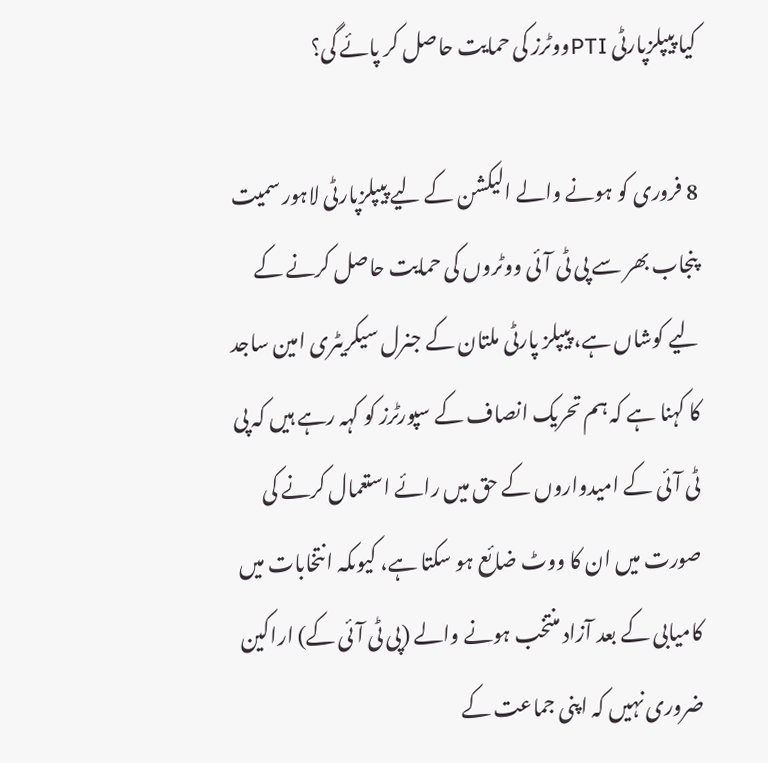کیا پیپلزپارٹی PTIووٹرز کی حمایت حاصل کر پائے گی؟

8 فروری کو ہونے والے الیکشن کے لیے پیپلزپارٹی لاہور سمیت پنجاب بھر سے پی ٹی آئی ووٹروں کی حمایت حاصل کرنے کے لیے کوشاں ہے، پیپلز پارٹی ملتان کے جنرل سیکریٹری امین ساجد کا کہنا ہے کہ ہم تحریک انصاف کے سپورٹرز کو کہہ رہے ہیں کہ پی ٹی آئی کے امیدواروں کے حق میں رائے استعمال کرنے کی صورت میں ان کا ووٹ ضائع ہو سکتا ہے، کیوںکہ انتخابات میں کامیابی کے بعد آزاد منتخب ہونے والے (پی ٹی آئی کے) اراکین ضروری نہیں کہ اپنی جماعت کے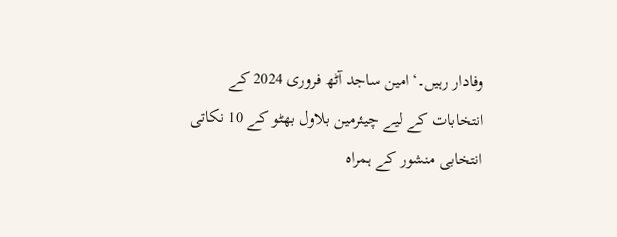وفادار رہیں۔‘امین ساجد آٹھ فروری 2024 کے انتخابات کے لیے چیئرمین بلاول بھٹو کے 10 نکاتی انتخابی منشور کے ہمراہ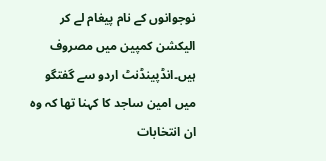نوجوانوں کے نام پیغام لے کر الیکشن کمپین میں مصروف ہیں۔انڈپینڈنٹ اردو سے گفتگو میں امین ساجد کا کہنا تھا کہ وہ ان انتخابات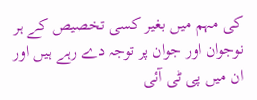کی مہم میں بغیر کسی تخصیص کے ہر نوجوان اور جوان پر توجہ دے رہے ہیں اور ان میں پی ٹی آئی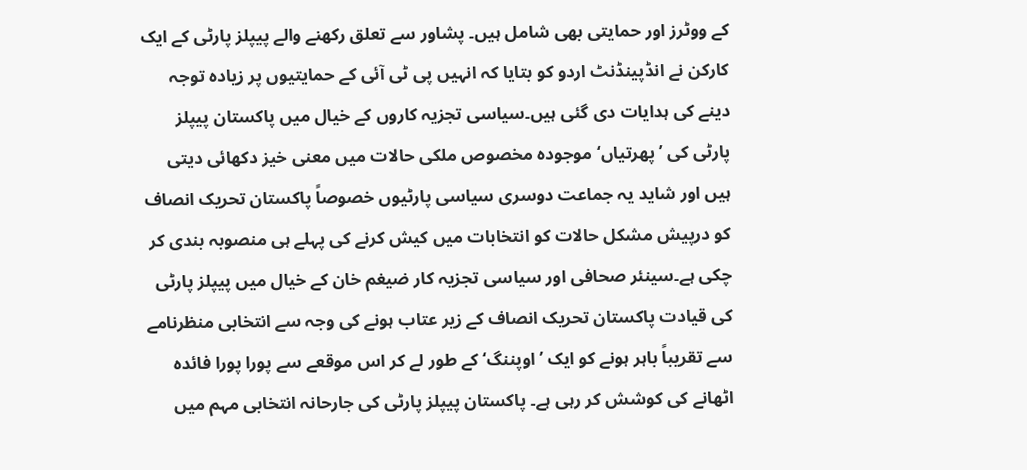کے ووٹرز اور حمایتی بھی شامل ہیں۔ پشاور سے تعلق رکھنے والے پیپلز پارٹی کے ایک کارکن نے انڈپینڈنٹ اردو کو بتایا کہ انہیں پی ٹی آئی کے حمایتیوں پر زیادہ توجہ دینے کی ہدایات دی گئی ہیں۔سیاسی تجزیہ کاروں کے خیال میں پاکستان پیپلز پارٹی کی ’پھرتیاں‘ موجودہ مخصوص ملکی حالات میں معنی خیز دکھائی دیتی ہیں اور شاید یہ جماعت دوسری سیاسی پارٹیوں خصوصاً پاکستان تحریک انصاف کو درپیش مشکل حالات کو انتخابات میں کیش کرنے کی پہلے ہی منصوبہ بندی کر چکی ہے۔سینئر صحافی اور سیاسی تجزیہ کار ضیغم خان کے خیال میں پیپلز پارٹی کی قیادت پاکستان تحریک انصاف کے زیر عتاب ہونے کی وجہ سے انتخابی منظرنامے سے تقریباً باہر ہونے کو ایک ’اوپننگ‘ کے طور لے کر اس موقعے سے پورا پورا فائدہ اٹھانے کی کوشش کر رہی ہے۔ پاکستان پیپلز پارٹی کی جارحانہ انتخابی مہم میں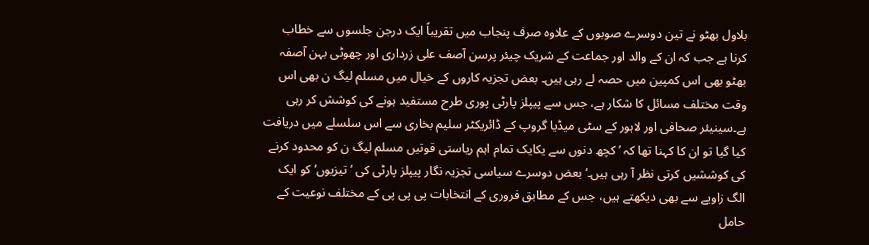بلاول بھٹو نے تین دوسرے صوبوں کے علاوہ صرف پنجاب میں تقریباً ایک درجن جلسوں سے خطاب کرنا ہے جب کہ ان کے والد اور جماعت کے شریک چیئر پرسن آصف علی زرداری اور چھوٹی بہن آصفہ بھٹو بھی اس کمپین میں حصہ لے رہی ہیں۔ بعض تجزیہ کاروں کے خیال میں مسلم لیگ ن بھی اس وقت مختلف مسائل کا شکار ہے، جس سے پیپلز پارٹی پوری طرح مستفید ہونے کی کوشش کر رہی ہے۔سینیئر صحافی اور لاہور کے سٹی میڈیا گروپ کے ڈائریکٹر سلیم بخاری سے اس سلسلے میں دریافت کیا گیا تو ان کا کہنا تھا کہ ’کچھ دنوں سے یکایک تمام اہم ریاستی قوتیں مسلم لیگ ن کو محدود کرنے کی کوششیں کرتی نظر آ رہی ہیں۔‘بعض دوسرے سیاسی تجزیہ نگار پیپلز پارٹی کی ’تیزیوں‘ کو ایک الگ زاویے سے بھی دیکھتے ہیں، جس کے مطابق فروری کے انتخابات پی پی پی کے مختلف نوعیت کے حامل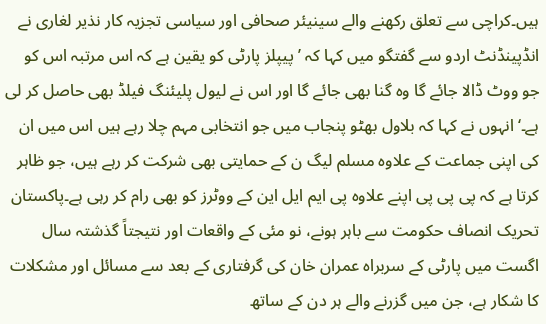ہیں۔کراچی سے تعلق رکھنے والے سینیئر صحافی اور سیاسی تجزیہ کار نذیر لغاری نے انڈپینڈنٹ اردو سے گفتگو میں کہا کہ ’پیپلز پارٹی کو یقین ہے کہ اس مرتبہ اس کو جو ووٹ ڈالا جائے گا وہ گنا بھی جائے گا اور اس نے لیول پلیئنگ فیلڈ بھی حاصل کر لی ہے۔‘انہوں نے کہا کہ بلاول بھٹو پنجاب میں جو انتخابی مہم چلا رہے ہیں اس میں ان کی اپنی جماعت کے علاوہ مسلم لیگ ن کے حمایتی بھی شرکت کر رہے ہیں، جو ظاہر کرتا ہے کہ پی پی پی اپنے علاوہ پی ایم ایل این کے ووٹرز کو بھی رام کر رہی ہے۔پاکستان تحریک انصاف حکومت سے باہر ہونے، نو مئی کے واقعات اور نتیجتاً گذشتہ سال اگست میں پارٹی کے سربراہ عمران خان کی گرفتاری کے بعد سے مسائل اور مشکلات کا شکار ہے، جن میں گزرنے والے ہر دن کے ساتھ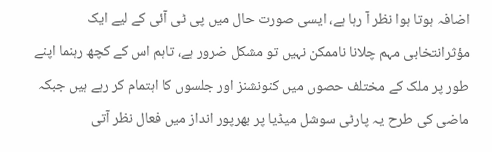اضافہ ہوتا ہوا نظر آ رہا ہے، ایسی صورت حال میں پی ٹی آئی کے لیے ایک مؤثرانتخابی مہم چلانا ناممکن نہیں تو مشکل ضرور ہے، تاہم اس کے کچھ رہنما اپنے طور پر ملک کے مختلف حصوں میں کنونشنز اور جلسوں کا اہتمام کر رہے ہیں جبکہ ماضی کی طرح یہ پارٹی سوشل میڈیا پر بھرپور انداز میں فعال نظر آتی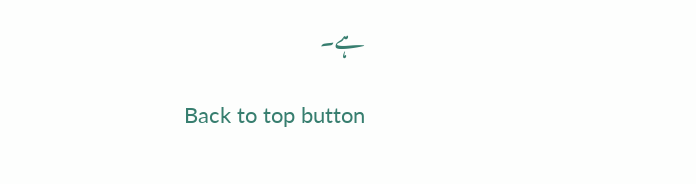ہے۔

Back to top button